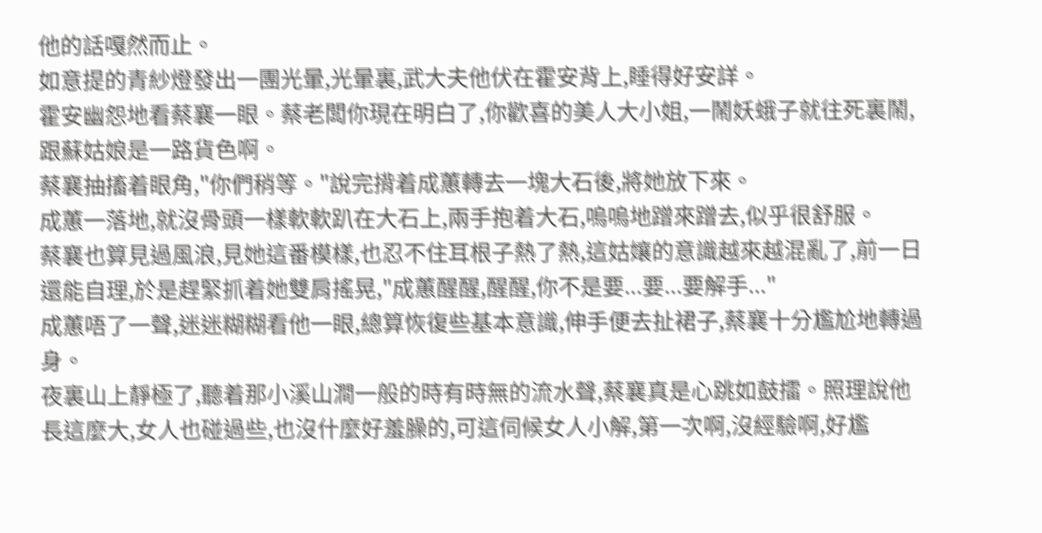他的話嘎然而止。
如意提的青紗燈發出一團光暈,光暈裏,武大夫他伏在霍安背上,睡得好安詳。
霍安幽怨地看蔡襄一眼。蔡老闆你現在明白了,你歡喜的美人大小姐,一鬧妖蛾子就往死裏鬧,跟蘇姑娘是一路貨色啊。
蔡襄抽搐着眼角,"你們稍等。"說完揹着成蕙轉去一塊大石後,將她放下來。
成蕙一落地,就沒骨頭一樣軟軟趴在大石上,兩手抱着大石,嗚嗚地蹭來蹭去,似乎很舒服。
蔡襄也算見過風浪,見她這番模樣,也忍不住耳根子熱了熱,這姑孃的意識越來越混亂了,前一日還能自理,於是趕緊抓着她雙肩搖晃,"成蕙醒醒,醒醒,你不是要...要...要解手..."
成蕙唔了一聲,迷迷糊糊看他一眼,總算恢復些基本意識,伸手便去扯裙子,蔡襄十分尷尬地轉過身。
夜裏山上靜極了,聽着那小溪山澗一般的時有時無的流水聲,蔡襄真是心跳如鼓擂。照理說他長這麼大,女人也碰過些,也沒什麼好羞臊的,可這伺候女人小解,第一次啊,沒經驗啊,好尷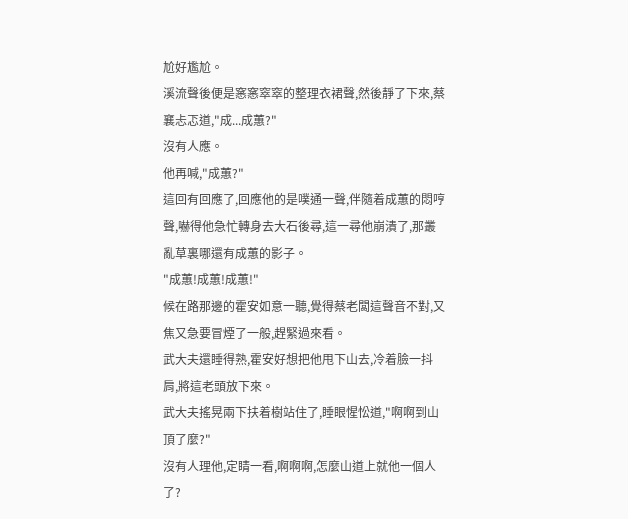尬好尷尬。
溪流聲後便是窸窸窣窣的整理衣裙聲,然後靜了下來,蔡襄忐忑道,"成...成蕙?"
沒有人應。
他再喊,"成蕙?"
這回有回應了,回應他的是噗通一聲,伴隨着成蕙的悶哼聲,嚇得他急忙轉身去大石後尋,這一尋他崩潰了,那叢亂草裏哪還有成蕙的影子。
"成蕙!成蕙!成蕙!"
候在路那邊的霍安如意一聽,覺得蔡老闆這聲音不對,又焦又急要冒煙了一般,趕緊過來看。
武大夫還睡得熟,霍安好想把他甩下山去,冷着臉一抖肩,將這老頭放下來。
武大夫搖晃兩下扶着樹站住了,睡眼惺忪道,"啊啊到山頂了麼?"
沒有人理他,定睛一看,啊啊啊,怎麼山道上就他一個人了?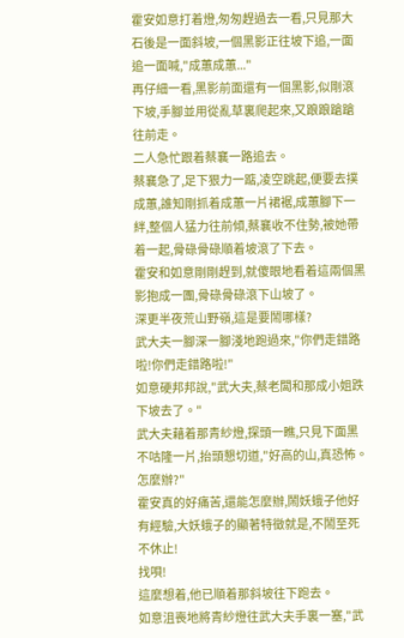霍安如意打着燈,匆匆趕過去一看,只見那大石後是一面斜坡,一個黑影正往坡下追,一面追一面喊,"成蕙成蕙..."
再仔細一看,黑影前面還有一個黑影,似剛滾下坡,手腳並用從亂草裏爬起來,又踉踉蹌蹌往前走。
二人急忙跟着蔡襄一路追去。
蔡襄急了,足下狠力一踮,凌空跳起,便要去撲成蕙,誰知剛抓着成蕙一片裙裾,成蕙腳下一絆,整個人猛力往前傾,蔡襄收不住勢,被她帶着一起,骨碌骨碌順着坡滾了下去。
霍安和如意剛剛趕到,就傻眼地看着這兩個黑影抱成一團,骨碌骨碌滾下山坡了。
深更半夜荒山野嶺,這是要鬧哪樣?
武大夫一腳深一腳淺地跑過來,"你們走錯路啦!你們走錯路啦!"
如意硬邦邦說,"武大夫,蔡老闆和那成小姐跌下坡去了。"
武大夫藉着那青紗燈,探頭一瞧,只見下面黑不咕隆一片,抬頭懇切道,"好高的山,真恐怖。怎麼辦?"
霍安真的好痛苦,還能怎麼辦,鬧妖蛾子他好有經驗,大妖蛾子的顯著特徵就是,不鬧至死不休止!
找唄!
這麼想着,他已順着那斜坡往下跑去。
如意沮喪地將青紗燈往武大夫手裏一塞,"武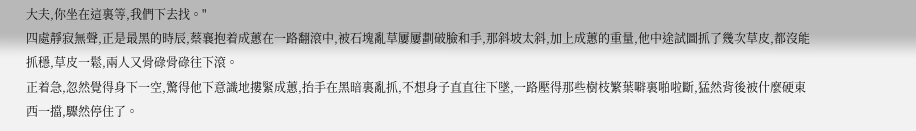大夫,你坐在這裏等,我們下去找。"
四處靜寂無聲,正是最黑的時辰,蔡襄抱着成蕙在一路翻滾中,被石塊亂草屢屢劃破臉和手,那斜坡太斜,加上成蕙的重量,他中途試圖抓了幾次草皮,都沒能抓穩,草皮一鬆,兩人又骨碌骨碌往下滾。
正着急,忽然覺得身下一空,驚得他下意識地摟緊成蕙,抬手在黑暗裏亂抓,不想身子直直往下墜,一路壓得那些樹枝繁葉噼裏啪啦斷,猛然背後被什麼硬東西一擋,驟然停住了。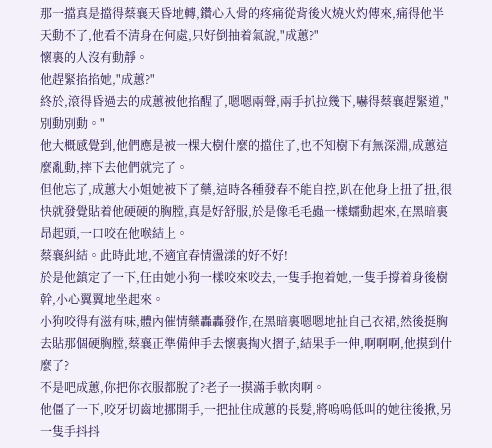那一擋真是擋得蔡襄天昏地轉,鑽心入骨的疼痛從背後火燒火灼傳來,痛得他半天動不了,他看不清身在何處,只好倒抽着氣說,"成蕙?"
懷裏的人沒有動靜。
他趕緊掐掐她,"成蕙?"
終於,滾得昏過去的成蕙被他掐醒了,嗯嗯兩聲,兩手扒拉幾下,嚇得蔡襄趕緊道,"別動別動。"
他大概感覺到,他們應是被一棵大樹什麼的擋住了,也不知樹下有無深淵,成蕙這麼亂動,摔下去他們就完了。
但他忘了,成蕙大小姐她被下了藥,這時各種發春不能自控,趴在他身上扭了扭,很快就發覺貼着他硬硬的胸膛,真是好舒服,於是像毛毛蟲一樣蠕動起來,在黑暗裏昂起頭,一口咬在他喉結上。
蔡襄糾結。此時此地,不適宜春情盪漾的好不好!
於是他鎮定了一下,任由她小狗一樣咬來咬去,一隻手抱着她,一隻手撐着身後樹幹,小心翼翼地坐起來。
小狗咬得有滋有味,體內催情藥轟轟發作,在黑暗裏嗯嗯地扯自己衣裙,然後挺胸去貼那個硬胸膛,蔡襄正準備伸手去懷裏掏火摺子,結果手一伸,啊啊啊,他摸到什麼了?
不是吧成蕙,你把你衣服都脫了?老子一摸滿手軟肉啊。
他僵了一下,咬牙切齒地挪開手,一把扯住成蕙的長髮,將嗚嗚低叫的她往後揪,另一隻手抖抖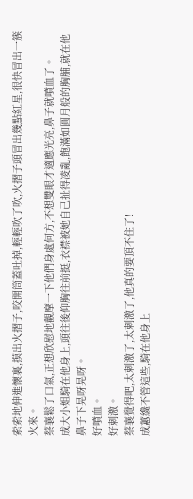索索地伸進懷裏,摸出火摺子,咬開筒蓋吐掉,輕輕吹了吹,火摺子頭冒出幾點紅星,很快冒出一簇火來。
蔡襄鬆了口氣,正想欣慰地觀摩一下他們身處何方,不想雙眼才適應光亮,鼻子就噴血了。
成大小姐騎在他身上,頭往後仰胸往前挺,衣襟被她自己扯得凌亂,飽滿如圓月般的胸脯,就在他鼻子下晃呀晃呀。
好噴血。
好刺激。
蔡襄覺得吧,太刺激了,太刺激了,他真的要頂不住了!
成蕙纔不管這些,騎在他身上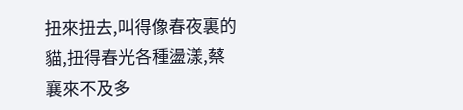扭來扭去,叫得像春夜裏的貓,扭得春光各種盪漾,蔡襄來不及多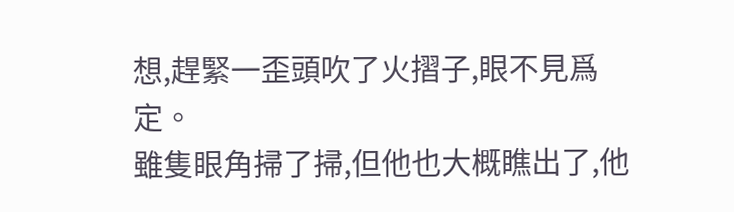想,趕緊一歪頭吹了火摺子,眼不見爲定。
雖隻眼角掃了掃,但他也大概瞧出了,他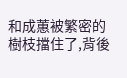和成蕙被繁密的樹枝擋住了,背後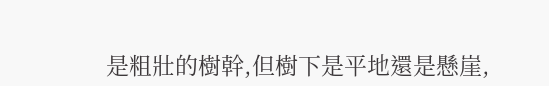是粗壯的樹幹,但樹下是平地還是懸崖,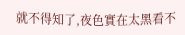就不得知了,夜色實在太黑看不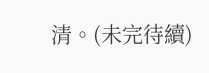清。(未完待續)